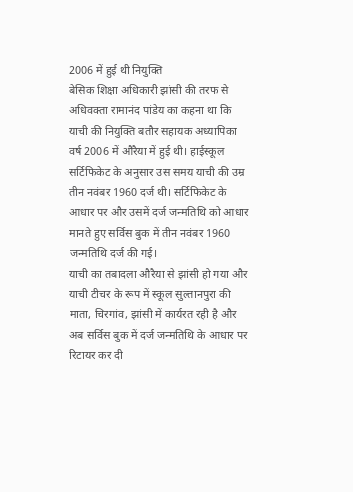2006 में हुई थी नियुक्ति
बेसिक शिक्षा अधिकारी झांसी की तरफ से अधिवक्ता रामानंद पांडेय का कहना था कि याची की नियुक्ति बतौर सहायक अध्यापिका वर्ष 2006 में औरैया में हुई थी। हाईस्कूल सर्टिफिकेट के अनुसार उस समय याची की उम्र तीन नवंबर 1960 दर्ज थी। सर्टिफिकेट के आधार पर और उसमें दर्ज जन्मतिथि को आधार मानते हुए सर्विस बुक में तीन नवंबर 1960 जन्मतिथि दर्ज की गई।
याची का तबादला औरैया से झांसी हो गया और याची टीचर के रूप में स्कूल सुल्तानपुरा की माता, चिरगांव, झांसी में कार्यरत रही है और अब सर्विस बुक में दर्ज जन्मतिथि के आधार पर रिटायर कर दी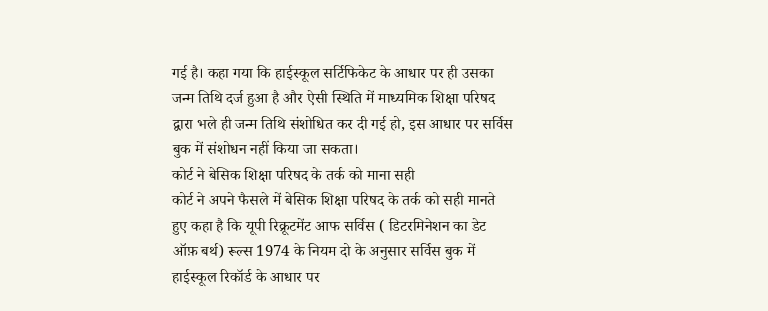गई है। कहा गया कि हाईस्कूल सर्टिफिकेट के आधार पर ही उसका जन्म तिथि दर्ज हुआ है और ऐसी स्थिति में माध्यमिक शिक्षा परिषद द्वारा भले ही जन्म तिथि संशोधित कर दी गई हो, इस आधार पर सर्विस बुक में संशोधन नहीं किया जा सकता।
कोर्ट ने बेसिक शिक्षा परिषद के तर्क को माना सही
कोर्ट ने अपने फैसले में बेसिक शिक्षा परिषद के तर्क को सही मानते हुए कहा है कि यूपी रिक्रूटमेंट आफ सर्विस ( डिटरमिनेशन का डेट ऑफ़ बर्थ) रूल्स 1974 के नियम दो के अनुसार सर्विस बुक में हाईस्कूल रिकॉर्ड के आधार पर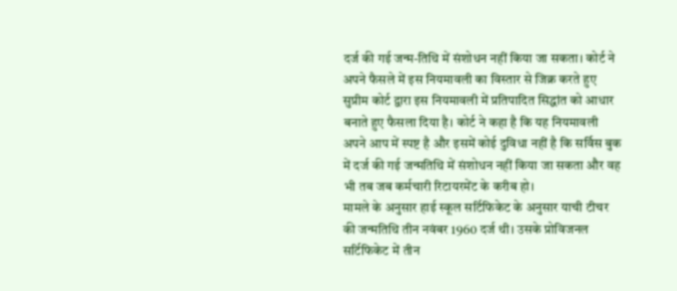दर्ज की गई जन्म-तिथि में संशोधन नहीं किया जा सकता। कोर्ट ने अपने फैसले में इस नियमावली का विस्तार से जिक्र करते हुए सुप्रीम कोर्ट द्वारा इस नियमावली में प्रतिपादित सिद्धांत को आधार बनाते हुए फैसला दिया है। कोर्ट ने कहा है कि यह नियमावली अपने आप में स्पष्ट है और इसमें कोई दुविधा नहीं है कि सर्विस बुक में दर्ज की गई जन्मतिथि में संशोधन नहीं किया जा सकता और वह भी तब जब कर्मचारी रिटायरमेंट के करीब हो।
मामले के अनुसार हाई स्कूल सर्टिफिकेट के अनुसार याची टीचर की जन्मतिथि तीन नवंबर 1960 दर्ज थी। उसके प्रोविजनल सर्टिफिकेट में तीन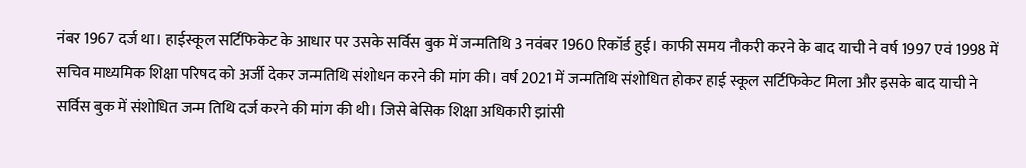नंबर 1967 दर्ज था। हाईस्कूल सर्टिफिकेट के आधार पर उसके सर्विस बुक में जन्मतिथि 3 नवंबर 1960 रिकॉर्ड हुई। काफी समय नौकरी करने के बाद याची ने वर्ष 1997 एवं 1998 में सचिव माध्यमिक शिक्षा परिषद को अर्जी देकर जन्मतिथि संशोधन करने की मांग की। वर्ष 2021 में जन्मतिथि संशोधित होकर हाई स्कूल सर्टिफिकेट मिला और इसके बाद याची ने सर्विस बुक में संशोधित जन्म तिथि दर्ज करने की मांग की थी। जिसे बेसिक शिक्षा अधिकारी झांसी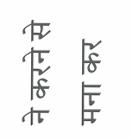ने करने से मना कर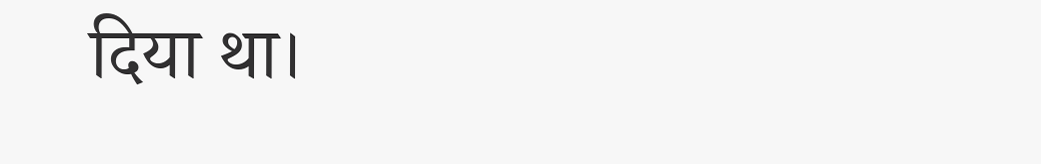दिया था।